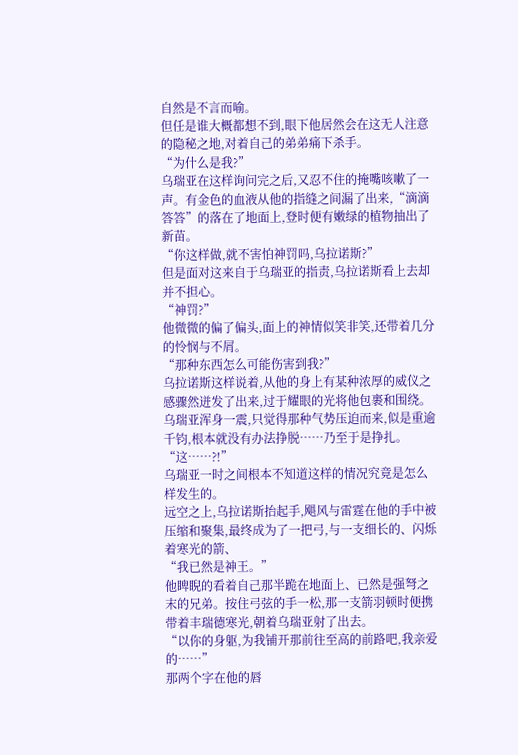自然是不言而喻。
但任是谁大概都想不到,眼下他居然会在这无人注意的隐秘之地,对着自己的弟弟痛下杀手。
“为什么是我?”
乌瑞亚在这样询问完之后,又忍不住的掩嘴咳嗽了一声。有金色的血液从他的指缝之间漏了出来,“滴滴答答”的落在了地面上,登时便有嫩绿的植物抽出了新苗。
“你这样做,就不害怕神罚吗,乌拉诺斯?”
但是面对这来自于乌瑞亚的指责,乌拉诺斯看上去却并不担心。
“神罚?”
他微微的偏了偏头,面上的神情似笑非笑,还带着几分的怜悯与不屑。
“那种东西怎么可能伤害到我?”
乌拉诺斯这样说着,从他的身上有某种浓厚的威仪之感骤然迸发了出来,过于耀眼的光将他包裹和围绕。乌瑞亚浑身一震,只觉得那种气势压迫而来,似是重逾千钧,根本就没有办法挣脱……乃至于是挣扎。
“这……?!”
乌瑞亚一时之间根本不知道这样的情况究竟是怎么样发生的。
远空之上,乌拉诺斯抬起手,飓风与雷霆在他的手中被压缩和聚集,最终成为了一把弓,与一支细长的、闪烁着寒光的箭、
“我已然是神王。”
他睥睨的看着自己那半跪在地面上、已然是强弩之末的兄弟。按住弓弦的手一松,那一支箭羽顿时便携带着丰瑞德寒光,朝着乌瑞亚射了出去。
“以你的身躯,为我铺开那前往至高的前路吧,我亲爱的……”
那两个字在他的唇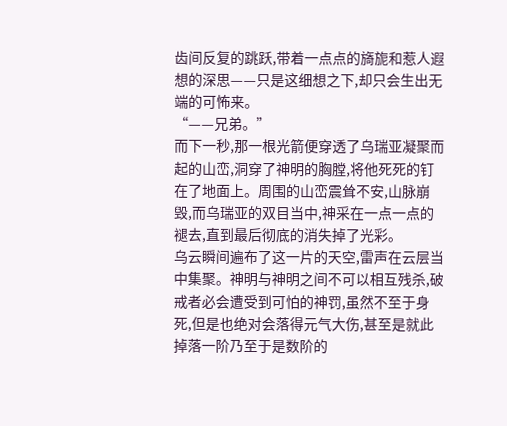齿间反复的跳跃,带着一点点的旖旎和惹人遐想的深思——只是这细想之下,却只会生出无端的可怖来。
“——兄弟。”
而下一秒,那一根光箭便穿透了乌瑞亚凝聚而起的山峦,洞穿了神明的胸膛,将他死死的钉在了地面上。周围的山峦震耸不安,山脉崩毁,而乌瑞亚的双目当中,神采在一点一点的褪去,直到最后彻底的消失掉了光彩。
乌云瞬间遍布了这一片的天空,雷声在云层当中集聚。神明与神明之间不可以相互残杀,破戒者必会遭受到可怕的神罚,虽然不至于身死,但是也绝对会落得元气大伤,甚至是就此掉落一阶乃至于是数阶的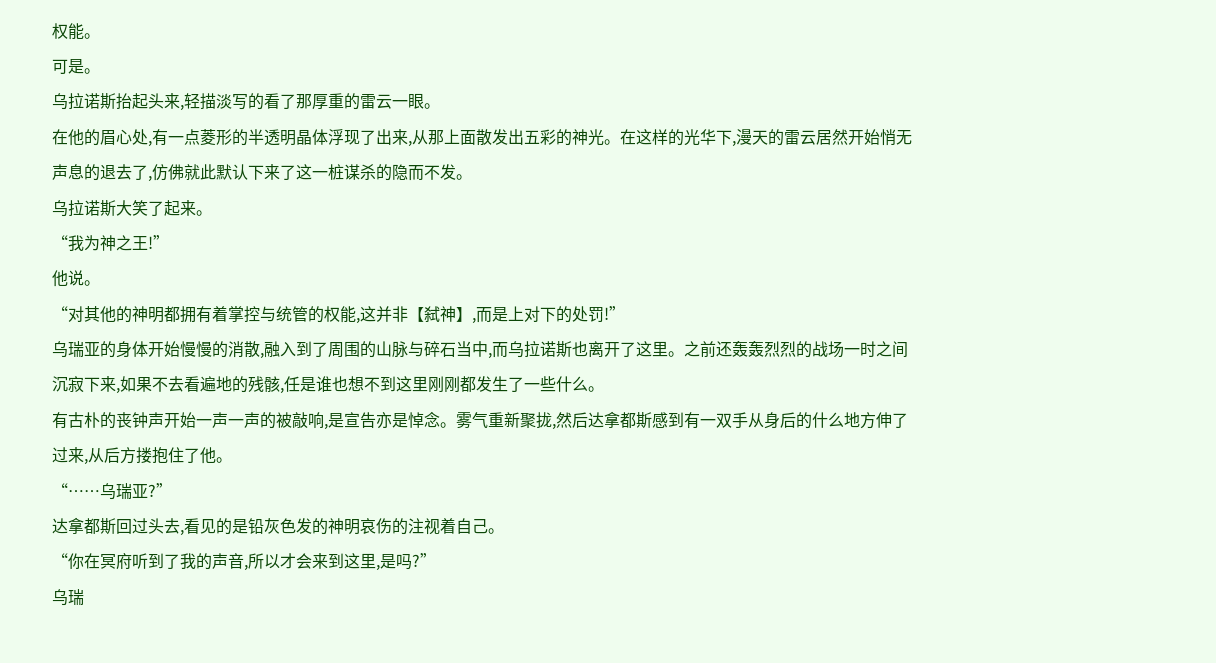权能。
可是。
乌拉诺斯抬起头来,轻描淡写的看了那厚重的雷云一眼。
在他的眉心处,有一点菱形的半透明晶体浮现了出来,从那上面散发出五彩的神光。在这样的光华下,漫天的雷云居然开始悄无声息的退去了,仿佛就此默认下来了这一桩谋杀的隐而不发。
乌拉诺斯大笑了起来。
“我为神之王!”
他说。
“对其他的神明都拥有着掌控与统管的权能,这并非【弑神】,而是上对下的处罚!”
乌瑞亚的身体开始慢慢的消散,融入到了周围的山脉与碎石当中,而乌拉诺斯也离开了这里。之前还轰轰烈烈的战场一时之间沉寂下来,如果不去看遍地的残骸,任是谁也想不到这里刚刚都发生了一些什么。
有古朴的丧钟声开始一声一声的被敲响,是宣告亦是悼念。雾气重新聚拢,然后达拿都斯感到有一双手从身后的什么地方伸了过来,从后方搂抱住了他。
“……乌瑞亚?”
达拿都斯回过头去,看见的是铅灰色发的神明哀伤的注视着自己。
“你在冥府听到了我的声音,所以才会来到这里,是吗?”
乌瑞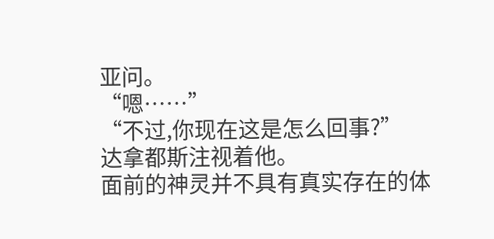亚问。
“嗯……”
“不过,你现在这是怎么回事?”
达拿都斯注视着他。
面前的神灵并不具有真实存在的体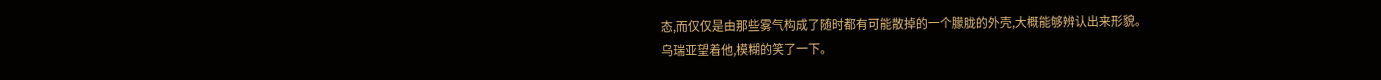态,而仅仅是由那些雾气构成了随时都有可能散掉的一个朦胧的外壳,大概能够辨认出来形貌。
乌瑞亚望着他,模糊的笑了一下。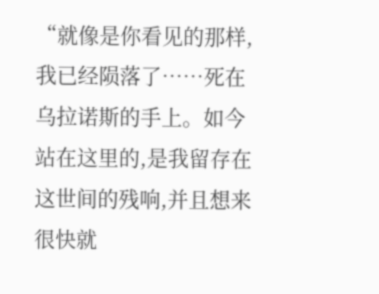“就像是你看见的那样,我已经陨落了……死在乌拉诺斯的手上。如今站在这里的,是我留存在这世间的残响,并且想来很快就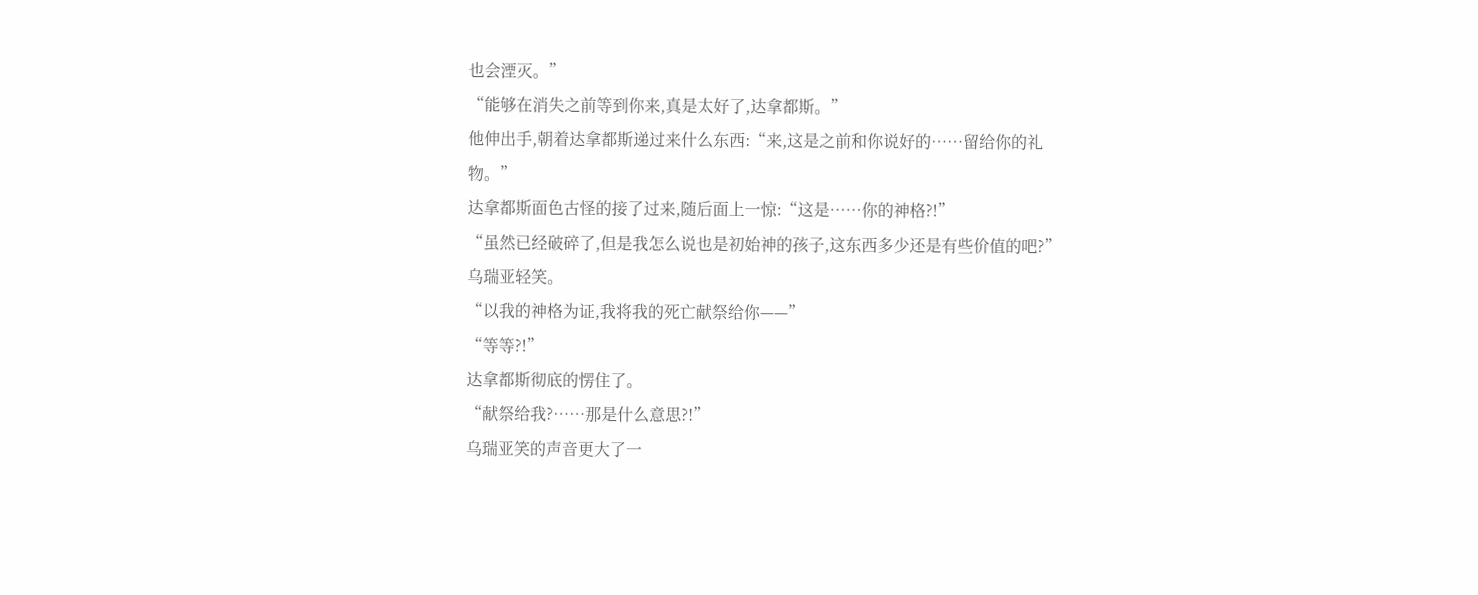也会湮灭。”
“能够在消失之前等到你来,真是太好了,达拿都斯。”
他伸出手,朝着达拿都斯递过来什么东西:“来,这是之前和你说好的……留给你的礼物。”
达拿都斯面色古怪的接了过来,随后面上一惊:“这是……你的神格?!”
“虽然已经破碎了,但是我怎么说也是初始神的孩子,这东西多少还是有些价值的吧?”
乌瑞亚轻笑。
“以我的神格为证,我将我的死亡献祭给你——”
“等等?!”
达拿都斯彻底的愣住了。
“献祭给我?……那是什么意思?!”
乌瑞亚笑的声音更大了一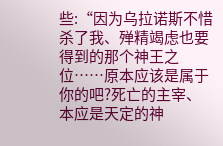些:“因为乌拉诺斯不惜杀了我、殚精竭虑也要得到的那个神王之位……原本应该是属于你的吧?死亡的主宰、本应是天定的神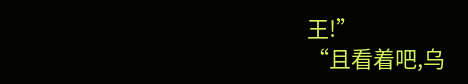王!”
“且看着吧,乌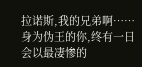拉诺斯,我的兄弟啊……身为伪王的你,终有一日会以最凄惨的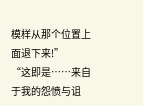模样从那个位置上面退下来!”
“这即是……来自于我的怨愤与诅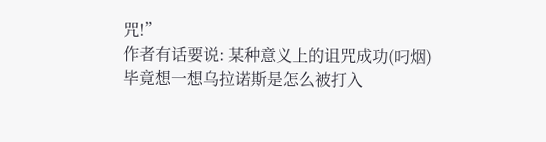咒!”
作者有话要说: 某种意义上的诅咒成功(叼烟)
毕竟想一想乌拉诺斯是怎么被打入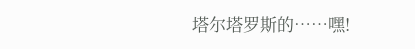塔尔塔罗斯的……嘿!